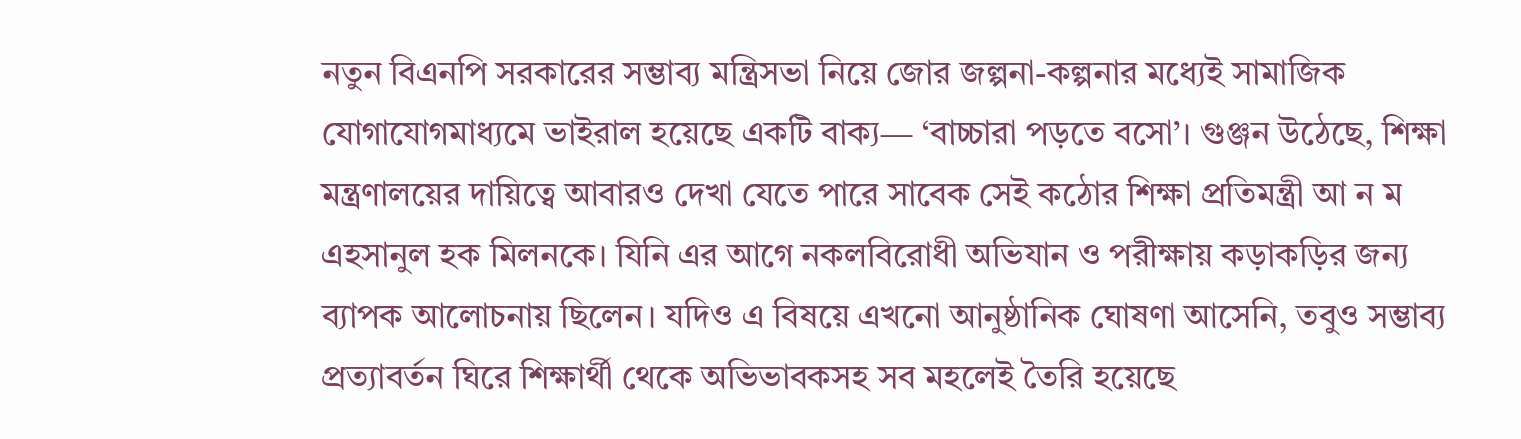নতুন বিএনপি সরকারের সম্ভাব্য মন্ত্রিসভা নিয়ে জোর জল্পনা-কল্পনার মধ্যেই সামাজিক যোগাযোগমাধ্যমে ভাইরাল হয়েছে একটি বাক্য— ‘বাচ্চারা পড়তে বসো’। গুঞ্জন উঠেছে, শিক্ষা মন্ত্রণালয়ের দায়িত্বে আবারও দেখা যেতে পারে সাবেক সেই কঠোর শিক্ষা প্রতিমন্ত্রী আ ন ম এহসানুল হক মিলনকে। যিনি এর আগে নকলবিরোধী অভিযান ও পরীক্ষায় কড়াকড়ির জন্য ব্যাপক আলোচনায় ছিলেন। যদিও এ বিষয়ে এখনো আনুষ্ঠানিক ঘোষণা আসেনি, তবুও সম্ভাব্য প্রত্যাবর্তন ঘিরে শিক্ষার্থী থেকে অভিভাবকসহ সব মহলেই তৈরি হয়েছে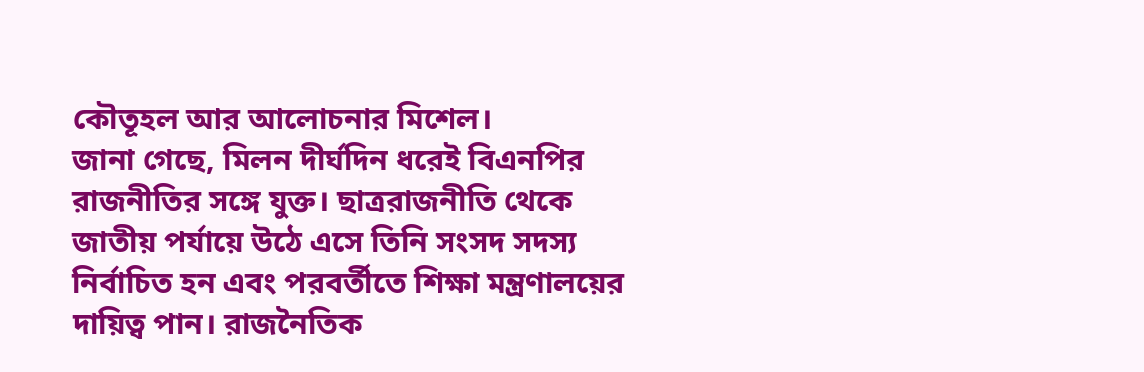কৌতূহল আর আলোচনার মিশেল।
জানা গেছে, মিলন দীর্ঘদিন ধরেই বিএনপির রাজনীতির সঙ্গে যুক্ত। ছাত্ররাজনীতি থেকে জাতীয় পর্যায়ে উঠে এসে তিনি সংসদ সদস্য নির্বাচিত হন এবং পরবর্তীতে শিক্ষা মন্ত্রণালয়ের দায়িত্ব পান। রাজনৈতিক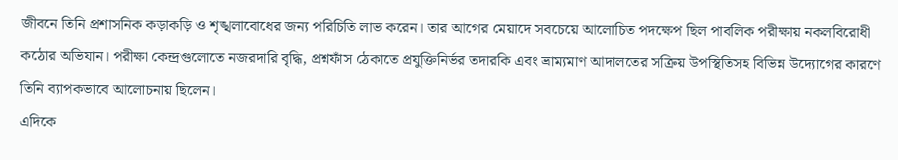জীবনে তিনি প্রশাসনিক কড়াকড়ি ও শৃঙ্খলাবোধের জন্য পরিচিতি লাভ করেন। তার আগের মেয়াদে সবচেয়ে আলোচিত পদক্ষেপ ছিল পাবলিক পরীক্ষায় নকলবিরোধী কঠোর অভিযান। পরীক্ষা কেন্দ্রগুলোতে নজরদারি বৃদ্ধি, প্রশ্নফাঁস ঠেকাতে প্রযুক্তিনির্ভর তদারকি এবং ভ্রাম্যমাণ আদালতের সক্রিয় উপস্থিতিসহ বিভিন্ন উদ্যোগের কারণে তিনি ব্যাপকভাবে আলোচনায় ছিলেন।
এদিকে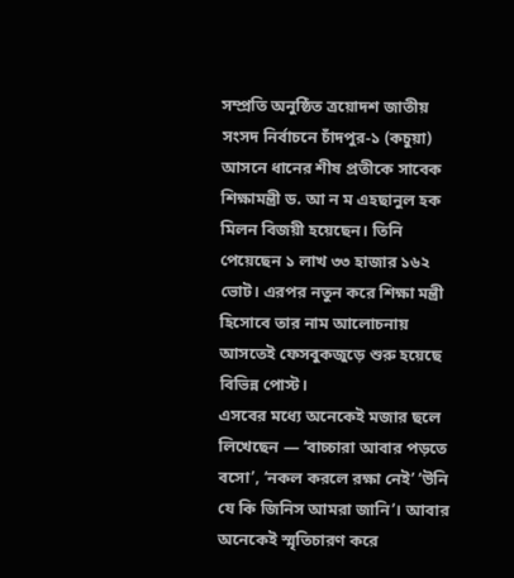সম্প্রতি অনুষ্ঠিত ত্রয়োদশ জাতীয় সংসদ নির্বাচনে চাঁদপুর-১ (কচুয়া) আসনে ধানের শীষ প্রতীকে সাবেক শিক্ষামন্ত্রী ড. আ ন ম এহছানুল হক মিলন বিজয়ী হয়েছেন। তিনি পেয়েছেন ১ লাখ ৩৩ হাজার ১৬২ ভোট। এরপর নতুন করে শিক্ষা মন্ত্রী হিসোবে তার নাম আলোচনায় আসতেই ফেসবুকজুড়ে শুরু হয়েছে বিভিন্ন পোস্ট।
এসবের মধ্যে অনেকেই মজার ছলে লিখেছেন — ‘বাচ্চারা আবার পড়তে বসো’, ‘নকল করলে রক্ষা নেই’ ‘উনি যে কি জিনিস আমরা জানি’। আবার অনেকেই স্মৃতিচারণ করে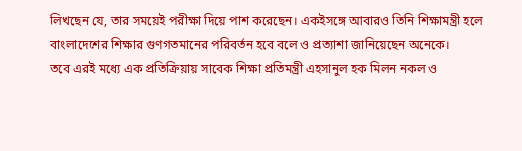লিখছেন যে, তার সময়েই পরীক্ষা দিয়ে পাশ করেছেন। একইসঙ্গে আবারও তিনি শিক্ষামন্ত্রী হলে বাংলাদেশের শিক্ষার গুণগতমানের পরিবর্তন হবে বলে ও প্রত্যাশা জানিয়েছেন অনেকে।
তবে এরই মধ্যে এক প্রতিক্রিয়ায় সাবেক শিক্ষা প্রতিমন্ত্রী এহসানুল হক মিলন নকল ও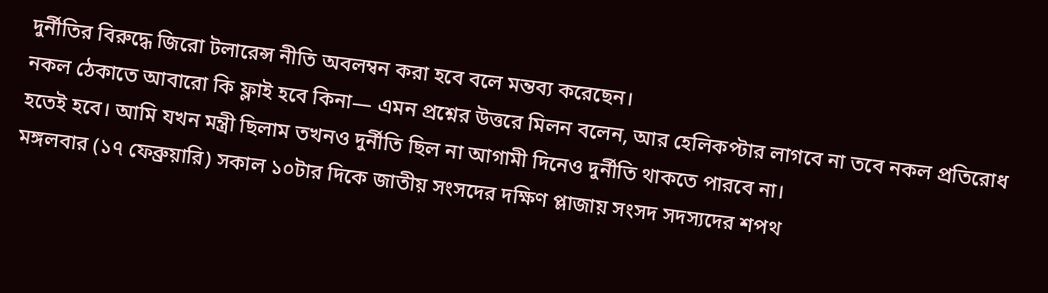দুর্নীতির বিরুদ্ধে জিরো টলারেন্স নীতি অবলম্বন করা হবে বলে মন্তব্য করেছেন।
নকল ঠেকাতে আবারো কি ফ্লাই হবে কিনা— এমন প্রশ্নের উত্তরে মিলন বলেন, আর হেলিকপ্টার লাগবে না তবে নকল প্রতিরোধ হতেই হবে। আমি যখন মন্ত্রী ছিলাম তখনও দুর্নীতি ছিল না আগামী দিনেও দুর্নীতি থাকতে পারবে না।
মঙ্গলবার (১৭ ফেব্রুয়ারি) সকাল ১০টার দিকে জাতীয় সংসদের দক্ষিণ প্লাজায় সংসদ সদস্যদের শপথ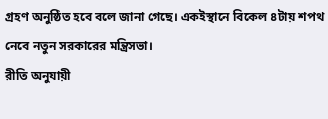গ্রহণ অনুষ্ঠিত হবে বলে জানা গেছে। একইস্থানে বিকেল ৪টায় শপথ নেবে নতুন সরকারের মন্ত্রিসভা।
রীতি অনুযায়ী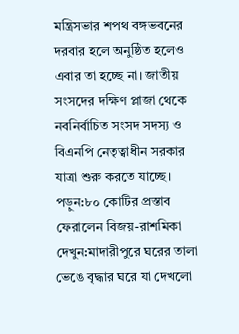মন্ত্রিসভার শপথ বঙ্গভবনের দরবার হলে অনুষ্ঠিত হলেও এবার তা হচ্ছে না। জাতীয় সংসদের দক্ষিণ প্লাজা থেকে নবনির্বাচিত সংসদ সদস্য ও বিএনপি নেতৃত্বাধীন সরকার যাত্রা শুরু করতে যাচ্ছে।
পড়ুন:৮০ কোটির প্রস্তাব ফেরালেন বিজয়-রাশমিকা
দেখুন:মাদারীপুরে ঘরের তালা ভেঙে বৃদ্ধার ঘরে যা দেখলো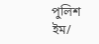পুলিশ
ইম/